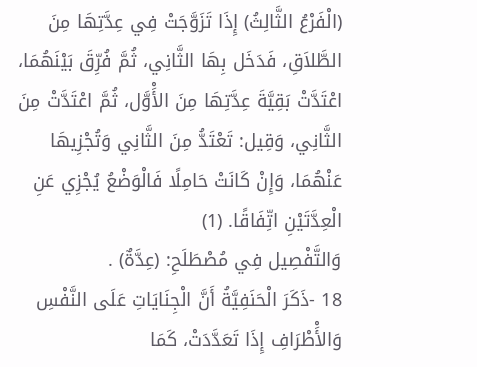(الْفَرْعُ الثَّالِثُ) إِذَا تَزَوَّجَتْ فِي عِدَّتِهَا مِنَ الطَّلاَقِ، فَدَخَل بِهَا الثَّانِي، ثُمَّ فُرِّقَ بَيْنَهُمَا، اعْتَدَّتْ بَقِيَّةَ عِدَّتِهَا مِنَ الأَْوَّل، ثُمَّ اعْتَدَّتْ مِنَ الثَّانِي، وَقِيل: تَعْتَدُّ مِنَ الثَّانِي وَتُجْزِيهَا عَنْهُمَا، وَإِنْ كَانَتْ حَامِلًا فَالْوَضْعُ يُجْزِي عَنِ الْعِدَّتَيْنِ اتِّفَاقًا. (1)
وَالتَّفْصِيل فِي مُصْطَلَحِ: (عِدَّةٌ) .
18 -ذَكَرَ الْحَنَفِيَّةُ أَنَّ الْجِنَايَاتِ عَلَى النَّفْسِ وَالأَْطْرَافِ إِذَا تَعَدَّدَتْ، كَمَا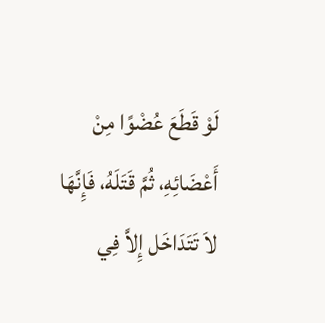لَوْ قَطَعَ عُضْوًا مِنْ أَعْضَائِهِ، ثُمَّ قَتَلَهُ، فَإِنَّهَا لاَ تَتَدَاخَل إِلاَّ فِي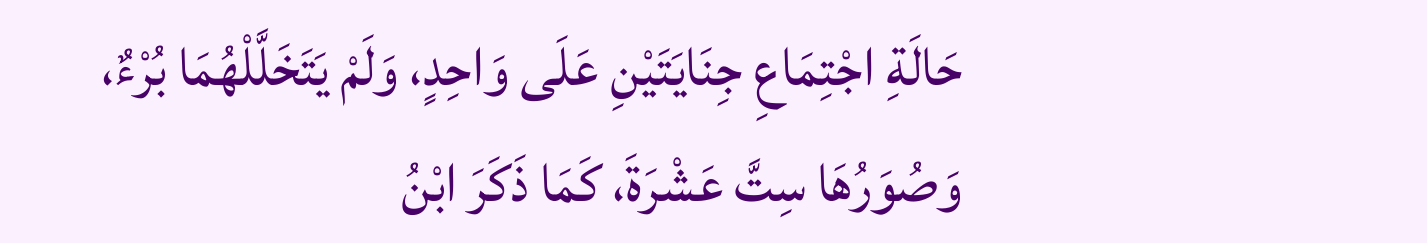حَالَةِ اجْتِمَاعِ جِنَايَتَيْنِ عَلَى وَاحِدٍ، وَلَمْ يَتَخَلَّلْهُمَا بُرْءٌ، وَصُوَرُهَا سِتَّ عَشْرَةَ، كَمَا ذَكَرَ ابْنُ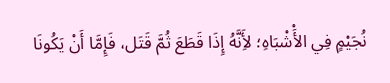نُجَيْمٍ فِي الأَْشْبَاهِ؛ لأَِنَّهُ إِذَا قَطَعَ ثُمَّ قَتَل، فَإِمَّا أَنْ يَكُونَا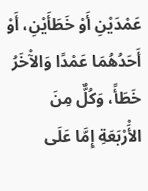عَمْدَيْنِ أَوْ خَطَأَيْنِ، أَوْ أَحَدُهُمَا عَمْدًا وَالآْخَرُ خَطَأً، وَكُلٌّ مِنَ الأَْرْبَعَةِ إِمَّا عَلَى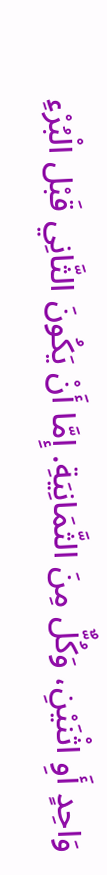وَاحِدٍ أَوِ اثْنَيْنِ، وَكُلٌّ مِنَ الثَّمَانِيَةِ. إِمَّا أَنْ يَكُونَ الثَّانِي قَبْل الْبُرْءِ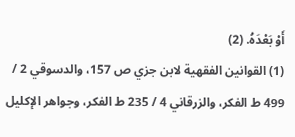أَوْ بَعْدَهُ. (2)
(1) القوانين الفقهية لابن جزي ص 157، والدسوقي 2 / 499 ط الفكر، والزرقاني 4 / 235 ط الفكر، وجواهر الإكليل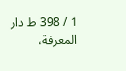1 / 398 ط دار المعرفة،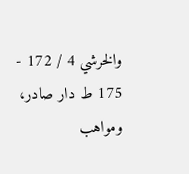والخرشي 4 / 172 - 175 ط دار صادر، ومواهب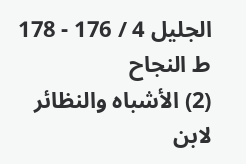الجليل 4 / 176 - 178 ط النجاح
(2) الأشباه والنظائر لابن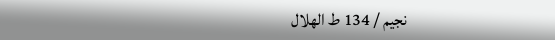نجيم / 134 ط الهلال